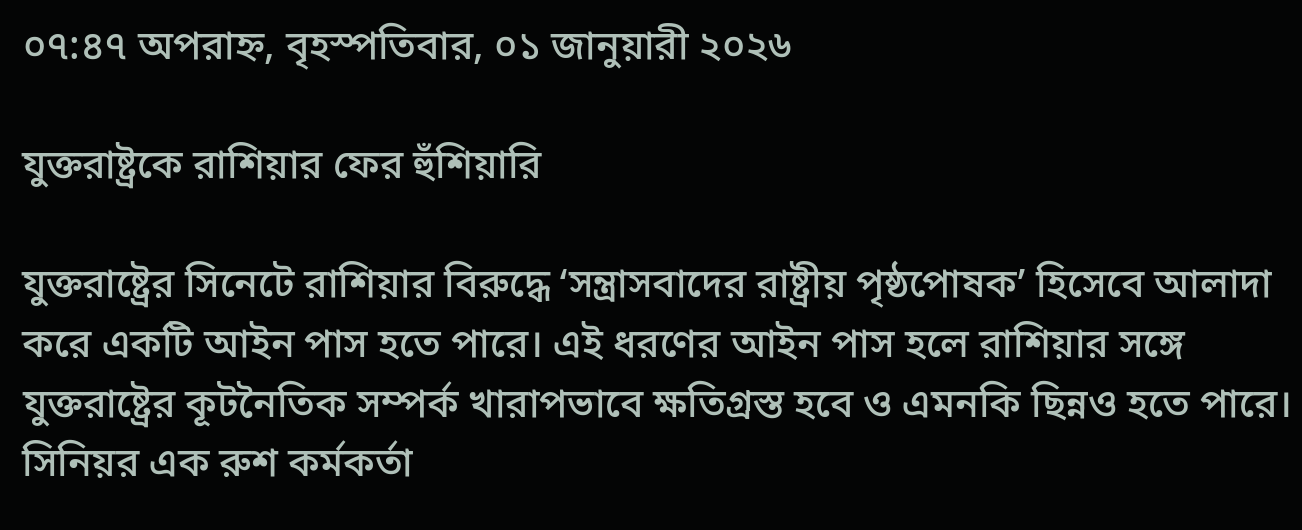০৭:৪৭ অপরাহ্ন, বৃহস্পতিবার, ০১ জানুয়ারী ২০২৬

যুক্তরাষ্ট্রকে রাশিয়ার ফের হুঁশিয়ারি

যুক্তরাষ্ট্রের সিনেটে রাশিয়ার বিরুদ্ধে ‘সন্ত্রাসবাদের রাষ্ট্রীয় পৃষ্ঠপোষক’ হিসেবে আলাদা করে একটি আইন পাস হতে পারে। এই ধরণের আইন পাস হলে রাশিয়ার সঙ্গে যুক্তরাষ্ট্রের কূটনৈতিক সম্পর্ক খারাপভাবে ক্ষতিগ্রস্ত হবে ও এমনকি ছিন্নও হতে পারে। সিনিয়র এক রুশ কর্মকর্তা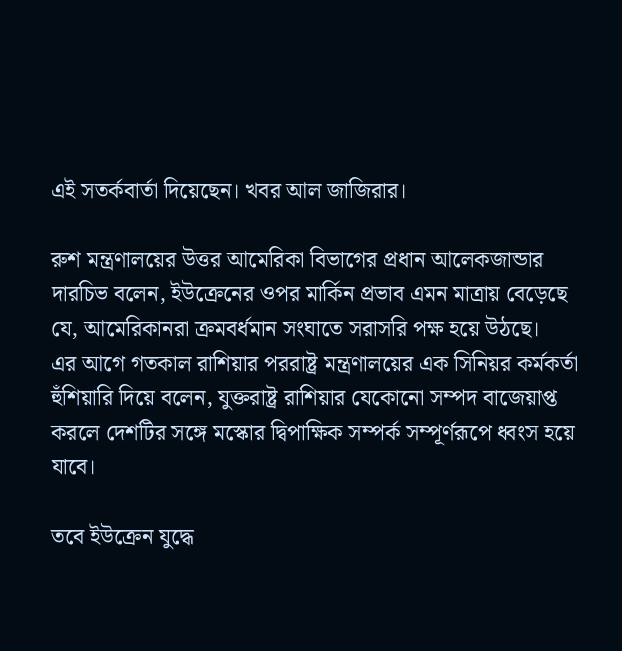এই সতর্কবার্তা দিয়েছেন। খবর আল জাজিরার।

রুশ মন্ত্রণালয়ের উত্তর আমেরিকা বিভাগের প্রধান আলেকজান্ডার দারচিভ বলেন, ইউক্রেনের ওপর মার্কিন প্রভাব এমন মাত্রায় বেড়েছে যে, আমেরিকানরা ক্রমবর্ধমান সংঘাতে সরাসরি পক্ষ হয়ে উঠছে।
এর আগে গতকাল রাশিয়ার পররাষ্ট্র মন্ত্রণালয়ের এক সিনিয়র কর্মকর্তা হুঁশিয়ারি দিয়ে বলেন, যুক্তরাষ্ট্র রাশিয়ার যেকোনো সম্পদ বাজেয়াপ্ত করলে দেশটির সঙ্গে মস্কোর দ্বিপাক্ষিক সম্পর্ক সম্পূর্ণরূপে ধ্বংস হয়ে যাবে।

তবে ইউক্রেন যুদ্ধে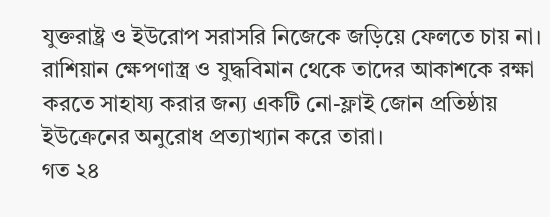যুক্তরাষ্ট্র ও ইউরোপ সরাসরি নিজেকে জড়িয়ে ফেলতে চায় না। রাশিয়ান ক্ষেপণাস্ত্র ও যুদ্ধবিমান থেকে তাদের আকাশকে রক্ষা করতে সাহায্য করার জন্য একটি নো-ফ্লাই জোন প্রতিষ্ঠায় ইউক্রেনের অনুরোধ প্রত্যাখ্যান করে তারা।
গত ২৪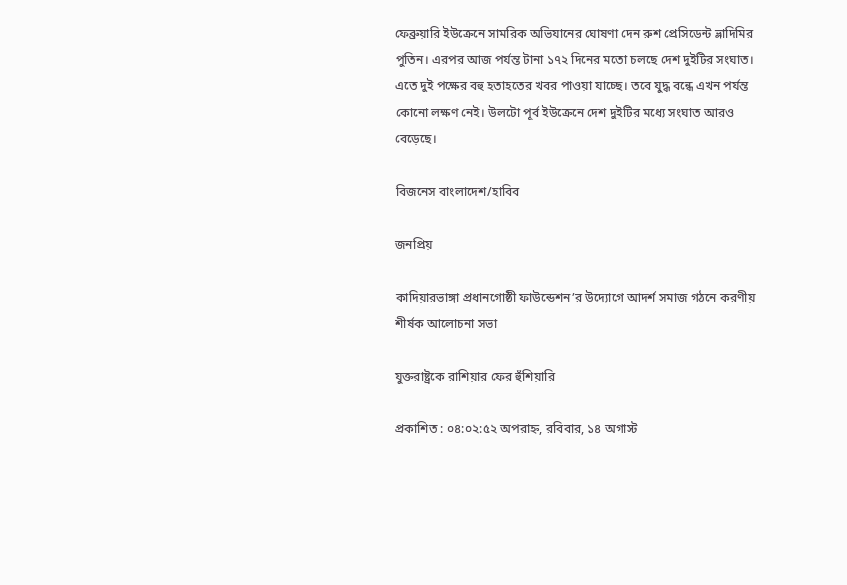ফেব্রুয়ারি ইউক্রেনে সামরিক অভিযানের ঘোষণা দেন রুশ প্রেসিডেন্ট ভ্লাদিমির পুতিন। এরপর আজ পর্যন্ত টানা ১৭২ দিনের মতো চলছে দেশ দুইটির সংঘাত। এতে দুই পক্ষের বহু হতাহতের খবর পাওয়া যাচ্ছে। তবে যুদ্ধ বন্ধে এখন পর্যন্ত কোনো লক্ষণ নেই। উলটো পূর্ব ইউক্রেনে দেশ দুইটির মধ্যে সংঘাত আরও বেড়েছে।

বিজনেস বাংলাদেশ/হাবিব

জনপ্রিয়

কাদিয়ারভাঙ্গা প্রধানগোষ্ঠী ফাউন্ডেশন’র উদ্যোগে আদর্শ সমাজ গঠনে করণীয় শীর্ষক আলোচনা সভা

যুক্তরাষ্ট্রকে রাশিয়ার ফের হুঁশিয়ারি

প্রকাশিত : ০৪:০২:৫২ অপরাহ্ন, রবিবার, ১৪ অগাস্ট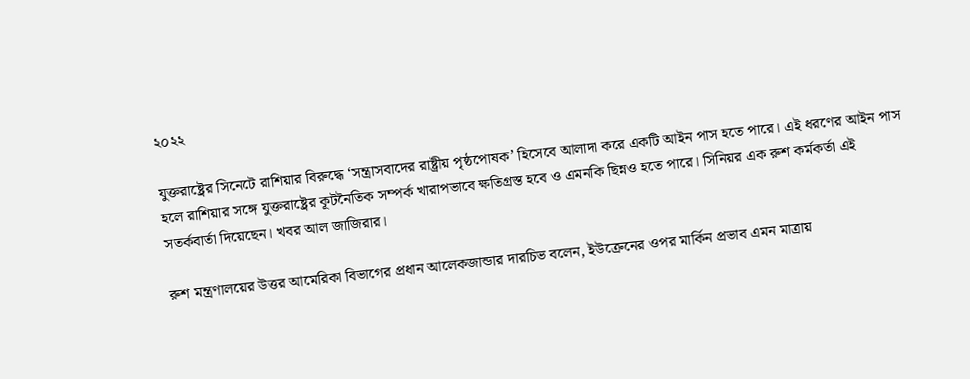২০২২

যুক্তরাষ্ট্রের সিনেটে রাশিয়ার বিরুদ্ধে ‘সন্ত্রাসবাদের রাষ্ট্রীয় পৃষ্ঠপোষক’ হিসেবে আলাদা করে একটি আইন পাস হতে পারে। এই ধরণের আইন পাস হলে রাশিয়ার সঙ্গে যুক্তরাষ্ট্রের কূটনৈতিক সম্পর্ক খারাপভাবে ক্ষতিগ্রস্ত হবে ও এমনকি ছিন্নও হতে পারে। সিনিয়র এক রুশ কর্মকর্তা এই সতর্কবার্তা দিয়েছেন। খবর আল জাজিরার।

রুশ মন্ত্রণালয়ের উত্তর আমেরিকা বিভাগের প্রধান আলেকজান্ডার দারচিভ বলেন, ইউক্রেনের ওপর মার্কিন প্রভাব এমন মাত্রায়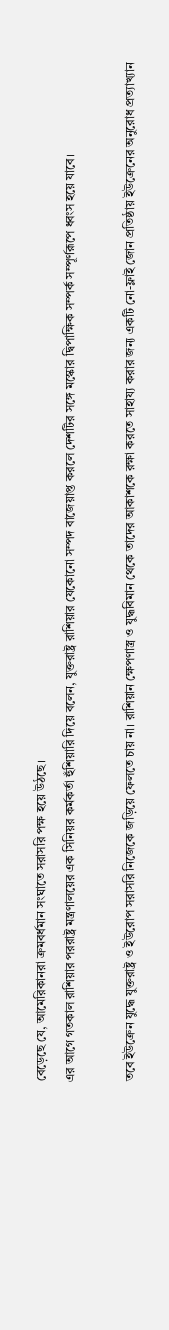বেড়েছে যে, আমেরিকানরা ক্রমবর্ধমান সংঘাতে সরাসরি পক্ষ হয়ে উঠছে।
এর আগে গতকাল রাশিয়ার পররাষ্ট্র মন্ত্রণালয়ের এক সিনিয়র কর্মকর্তা হুঁশিয়ারি দিয়ে বলেন, যুক্তরাষ্ট্র রাশিয়ার যেকোনো সম্পদ বাজেয়াপ্ত করলে দেশটির সঙ্গে মস্কোর দ্বিপাক্ষিক সম্পর্ক সম্পূর্ণরূপে ধ্বংস হয়ে যাবে।

তবে ইউক্রেন যুদ্ধে যুক্তরাষ্ট্র ও ইউরোপ সরাসরি নিজেকে জড়িয়ে ফেলতে চায় না। রাশিয়ান ক্ষেপণাস্ত্র ও যুদ্ধবিমান থেকে তাদের আকাশকে রক্ষা করতে সাহায্য করার জন্য একটি নো-ফ্লাই জোন প্রতিষ্ঠায় ইউক্রেনের অনুরোধ প্রত্যাখ্যান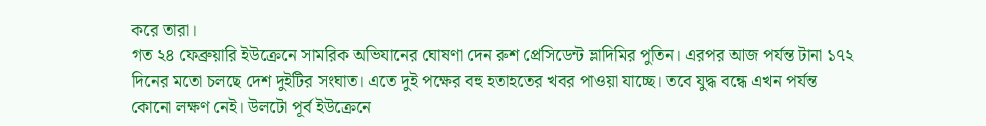করে তারা।
গত ২৪ ফেব্রুয়ারি ইউক্রেনে সামরিক অভিযানের ঘোষণা দেন রুশ প্রেসিডেন্ট ভ্লাদিমির পুতিন। এরপর আজ পর্যন্ত টানা ১৭২ দিনের মতো চলছে দেশ দুইটির সংঘাত। এতে দুই পক্ষের বহু হতাহতের খবর পাওয়া যাচ্ছে। তবে যুদ্ধ বন্ধে এখন পর্যন্ত কোনো লক্ষণ নেই। উলটো পূর্ব ইউক্রেনে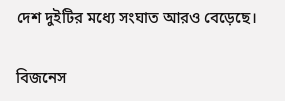দেশ দুইটির মধ্যে সংঘাত আরও বেড়েছে।

বিজনেস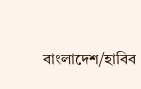বাংলাদেশ/হাবিব